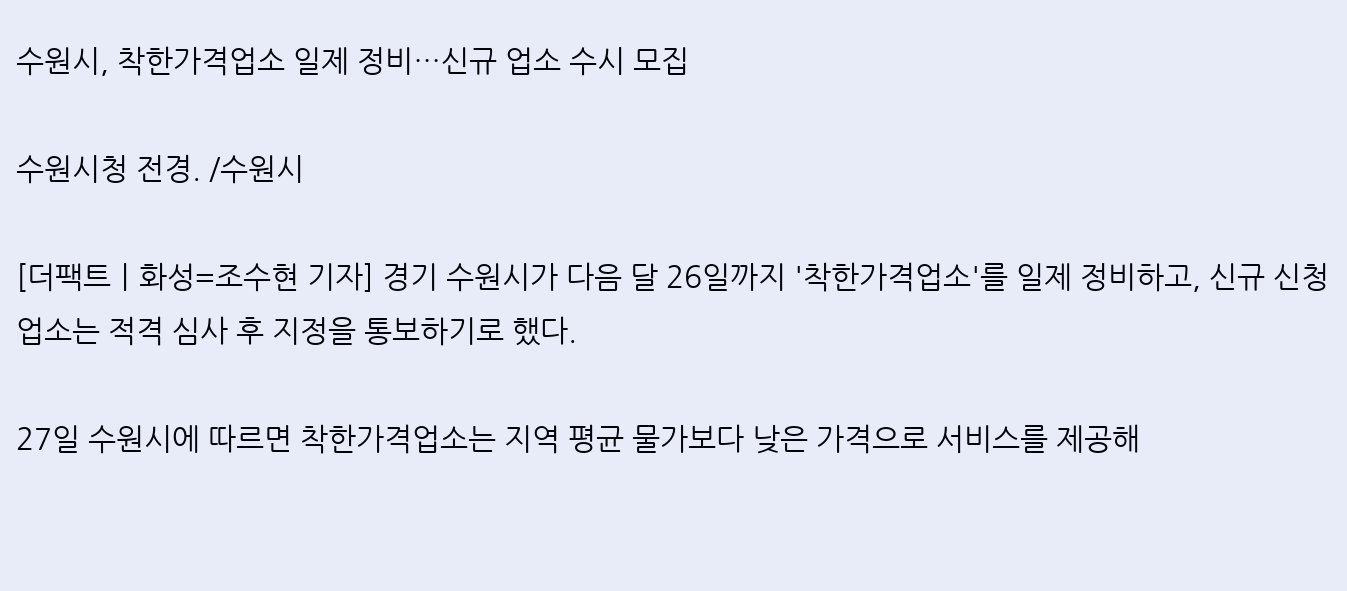수원시, 착한가격업소 일제 정비…신규 업소 수시 모집

수원시청 전경. /수원시

[더팩트ㅣ화성=조수현 기자] 경기 수원시가 다음 달 26일까지 '착한가격업소'를 일제 정비하고, 신규 신청업소는 적격 심사 후 지정을 통보하기로 했다.

27일 수원시에 따르면 착한가격업소는 지역 평균 물가보다 낮은 가격으로 서비스를 제공해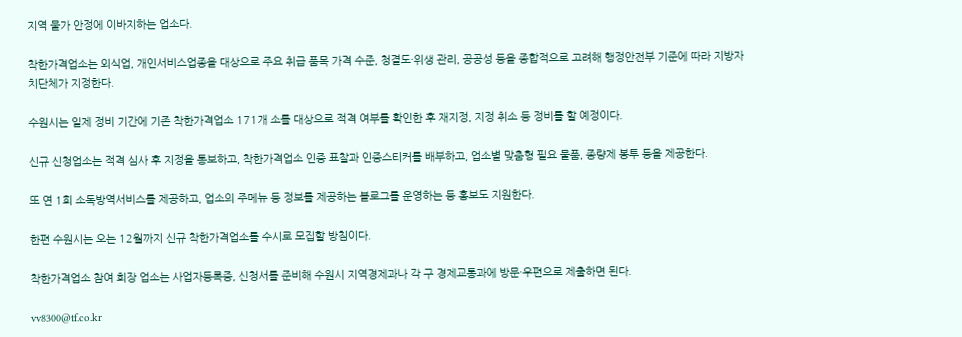지역 물가 안정에 이바지하는 업소다.

착한가격업소는 외식업, 개인서비스업종을 대상으로 주요 취급 품목 가격 수준, 청결도·위생 관리, 공공성 등을 종합적으로 고려해 행정안전부 기준에 따라 지방자치단체가 지정한다.

수원시는 일제 정비 기간에 기존 착한가격업소 171개 소를 대상으로 적격 여부를 확인한 후 재지정, 지정 취소 등 정비를 할 예정이다.

신규 신청업소는 적격 심사 후 지정을 통보하고, 착한가격업소 인증 표찰과 인증스티커를 배부하고, 업소별 맞춤형 필요 물품, 종량제 봉투 등을 제공한다.

또 연 1회 소독방역서비스를 제공하고, 업소의 주메뉴 등 정보를 제공하는 블로그를 운영하는 등 홍보도 지원한다.

한편 수원시는 오는 12월까지 신규 착한가격업소를 수시로 모집할 방침이다.

착한가격업소 참여 희장 업소는 사업자등록증, 신청서를 준비해 수원시 지역경제과나 각 구 경제교통과에 방문·우편으로 제출하면 된다.

vv8300@tf.co.kr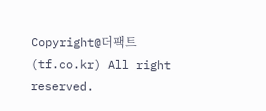Copyright@더팩트(tf.co.kr) All right reserved.